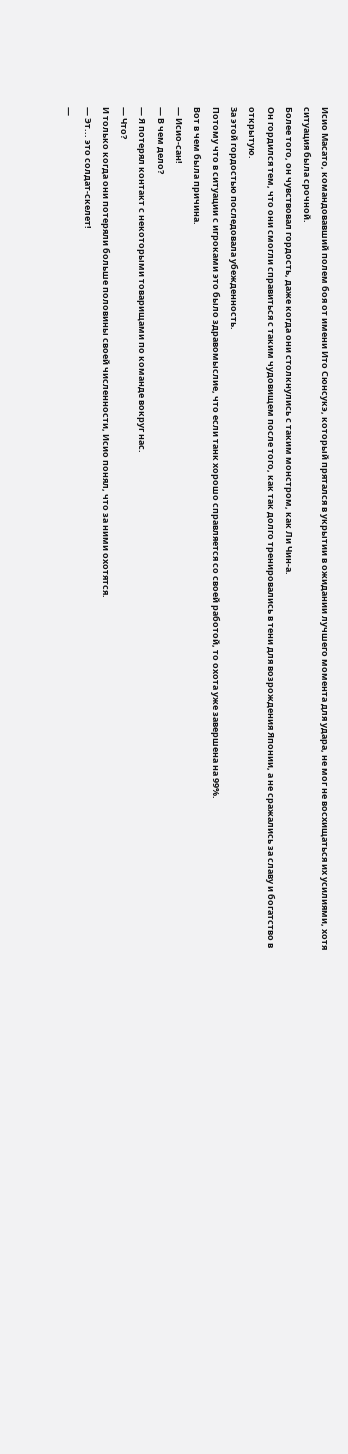Исио Масато, командовавший полем боя от имени Ито Сюнсукэ, который прятался в укрытии в ожидании лучшего момента для удара, не мог не восхищаться их усилиями, хотя ситуация была срочной.
Более того, он чувствовал гордость, даже когда они столкнулись с таким монстром, как Ли Чин-а.
Он гордился тем, что они смогли справиться с таким чудовищем после того, как так долго тренировались в тени для возрождения Японии, а не сражались за славу и богатство в открытую.
За этой гордостью последовала убежденность.
Потому что в ситуации с игроками это было здравомыслие, что если танк хорошо справляется со своей работой, то охота уже завершена на 99%.
Вот в чем была причина.
— Исио-сан!
— В чем дело?
— Я потерял контакт с некоторыми товарищами по команде вокруг нас.
— Что?
И только когда они потеряли больше половины своей численности, Исио понял, что за ними охотятся.
— Эт... это солдат-скелет!
—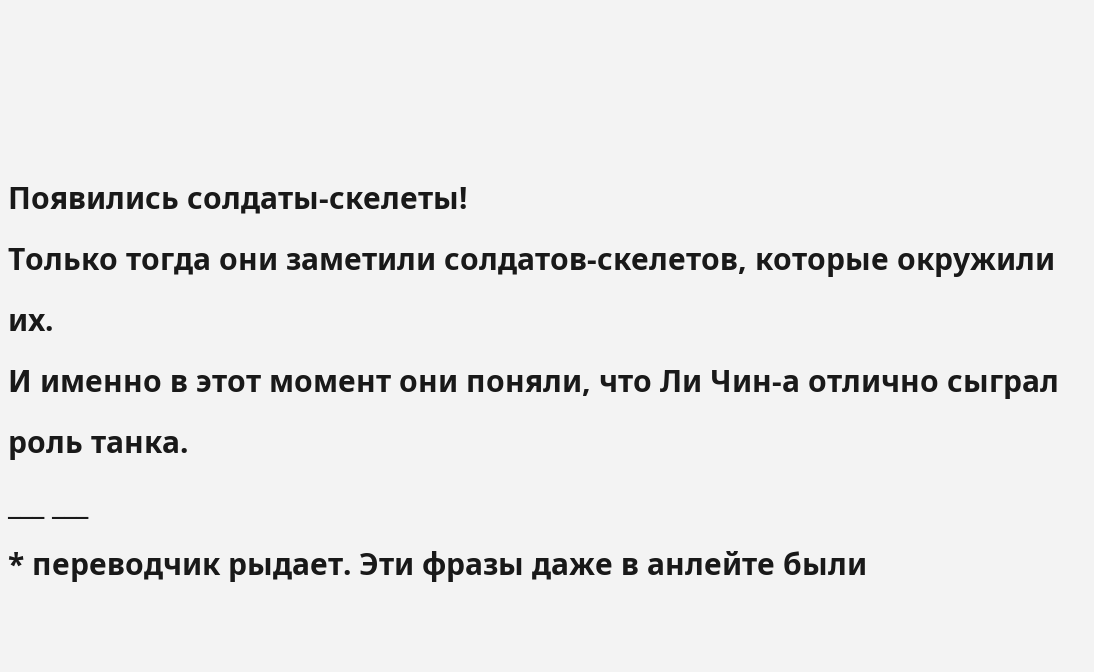Появились солдаты-скелеты!
Только тогда они заметили солдатов-скелетов, которые окружили их.
И именно в этот момент они поняли, что Ли Чин-а отлично сыграл роль танка.
___ ___
* переводчик рыдает. Эти фразы даже в анлейте были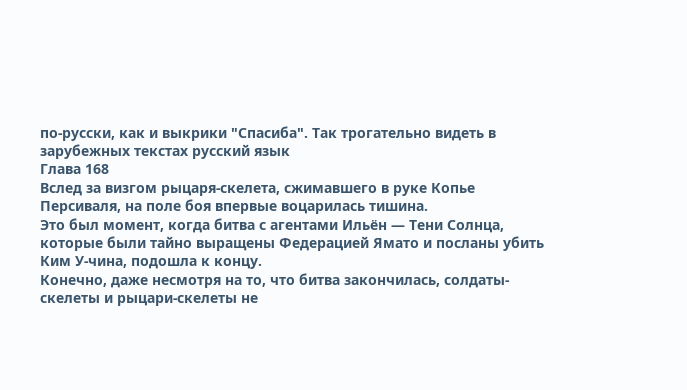по-русски, как и выкрики "Спасиба". Так трогательно видеть в зарубежных текстах русский язык
Глава 168
Вслед за визгом рыцаря-скелета, сжимавшего в руке Копье Персиваля, на поле боя впервые воцарилась тишина.
Это был момент, когда битва с агентами Ильён — Тени Солнца, которые были тайно выращены Федерацией Ямато и посланы убить Ким У-чина, подошла к концу.
Конечно, даже несмотря на то, что битва закончилась, солдаты-скелеты и рыцари-скелеты не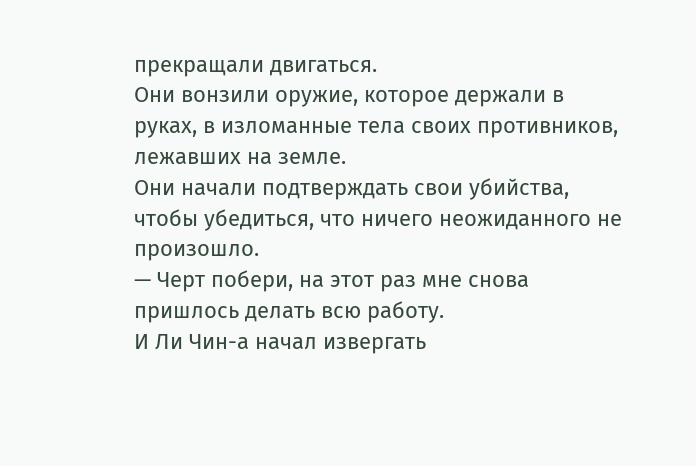прекращали двигаться.
Они вонзили оружие, которое держали в руках, в изломанные тела своих противников, лежавших на земле.
Они начали подтверждать свои убийства, чтобы убедиться, что ничего неожиданного не произошло.
— Черт побери, на этот раз мне снова пришлось делать всю работу.
И Ли Чин-а начал извергать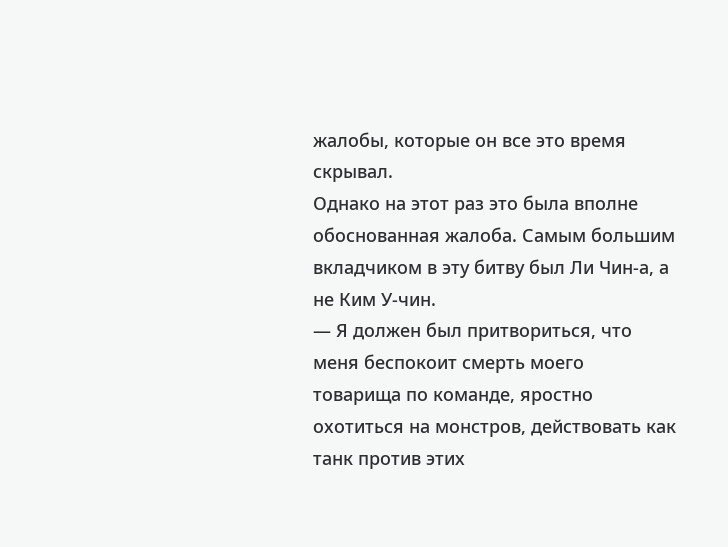жалобы, которые он все это время скрывал.
Однако на этот раз это была вполне обоснованная жалоба. Самым большим вкладчиком в эту битву был Ли Чин-а, а не Ким У-чин.
— Я должен был притвориться, что меня беспокоит смерть моего товарища по команде, яростно охотиться на монстров, действовать как танк против этих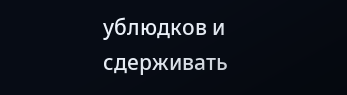ублюдков и сдерживать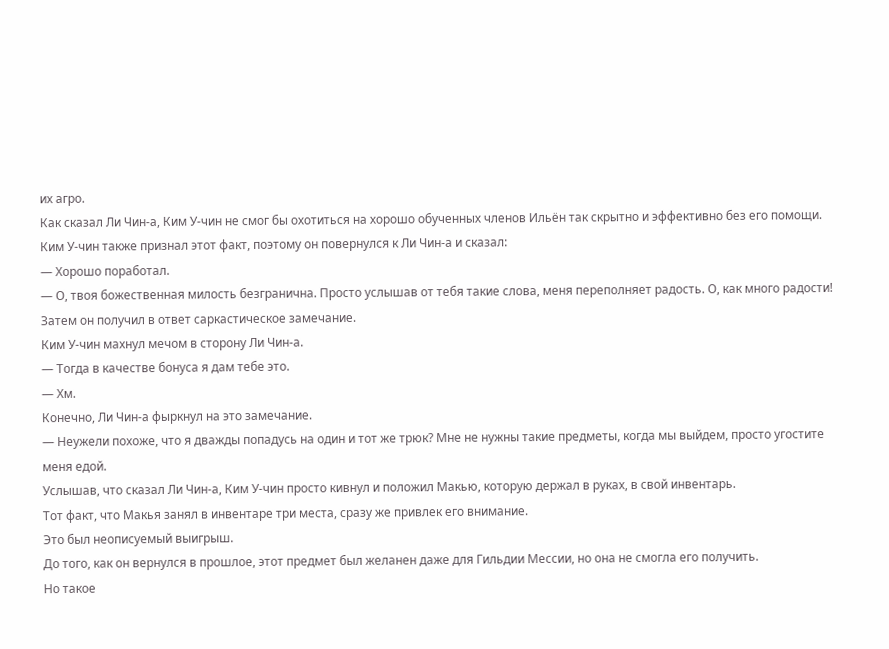их агро.
Как сказал Ли Чин-а, Ким У-чин не смог бы охотиться на хорошо обученных членов Ильён так скрытно и эффективно без его помощи.
Ким У-чин также признал этот факт, поэтому он повернулся к Ли Чин-а и сказал:
— Хорошо поработал.
— О, твоя божественная милость безгранична. Просто услышав от тебя такие слова, меня переполняет радость. О, как много радости!
Затем он получил в ответ саркастическое замечание.
Ким У-чин махнул мечом в сторону Ли Чин-а.
— Тогда в качестве бонуса я дам тебе это.
— Хм.
Конечно, Ли Чин-а фыркнул на это замечание.
— Неужели похоже, что я дважды попадусь на один и тот же трюк? Мне не нужны такие предметы, когда мы выйдем, просто угостите меня едой.
Услышав, что сказал Ли Чин-а, Ким У-чин просто кивнул и положил Макью, которую держал в руках, в свой инвентарь.
Тот факт, что Макья занял в инвентаре три места, сразу же привлек его внимание.
Это был неописуемый выигрыш.
До того, как он вернулся в прошлое, этот предмет был желанен даже для Гильдии Мессии, но она не смогла его получить.
Но такое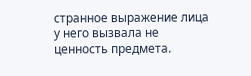странное выражение лица у него вызвала не ценность предмета.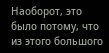Наоборот, это было потому, что из этого большого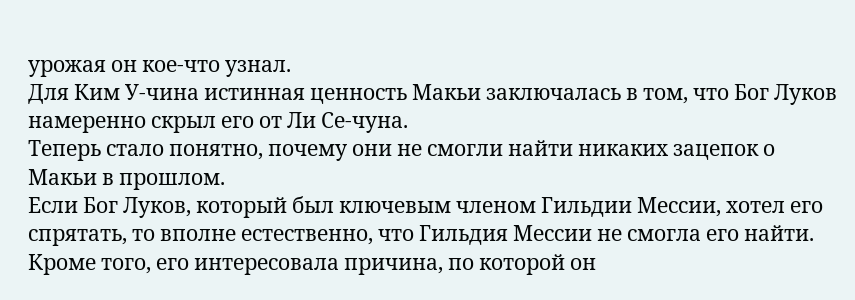урожая он кое-что узнал.
Для Ким У-чина истинная ценность Макьи заключалась в том, что Бог Луков намеренно скрыл его от Ли Се-чуна.
Теперь стало понятно, почему они не смогли найти никаких зацепок о Макьи в прошлом.
Если Бог Луков, который был ключевым членом Гильдии Мессии, хотел его спрятать, то вполне естественно, что Гильдия Мессии не смогла его найти.
Кроме того, его интересовала причина, по которой он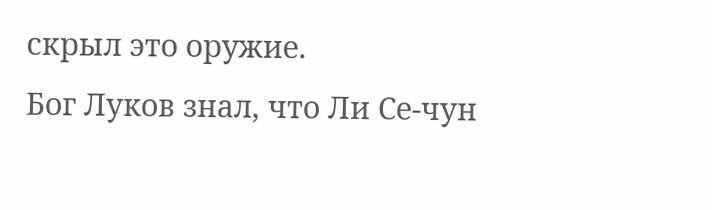скрыл это оружие.
Бог Луков знал, что Ли Се-чун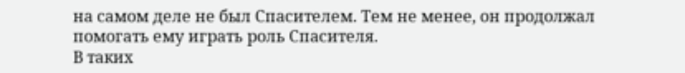на самом деле не был Спасителем. Тем не менее, он продолжал помогать ему играть роль Спасителя.
В таких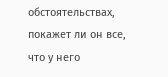обстоятельствах, покажет ли он все, что у него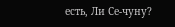есть, Ли Се-чуну?